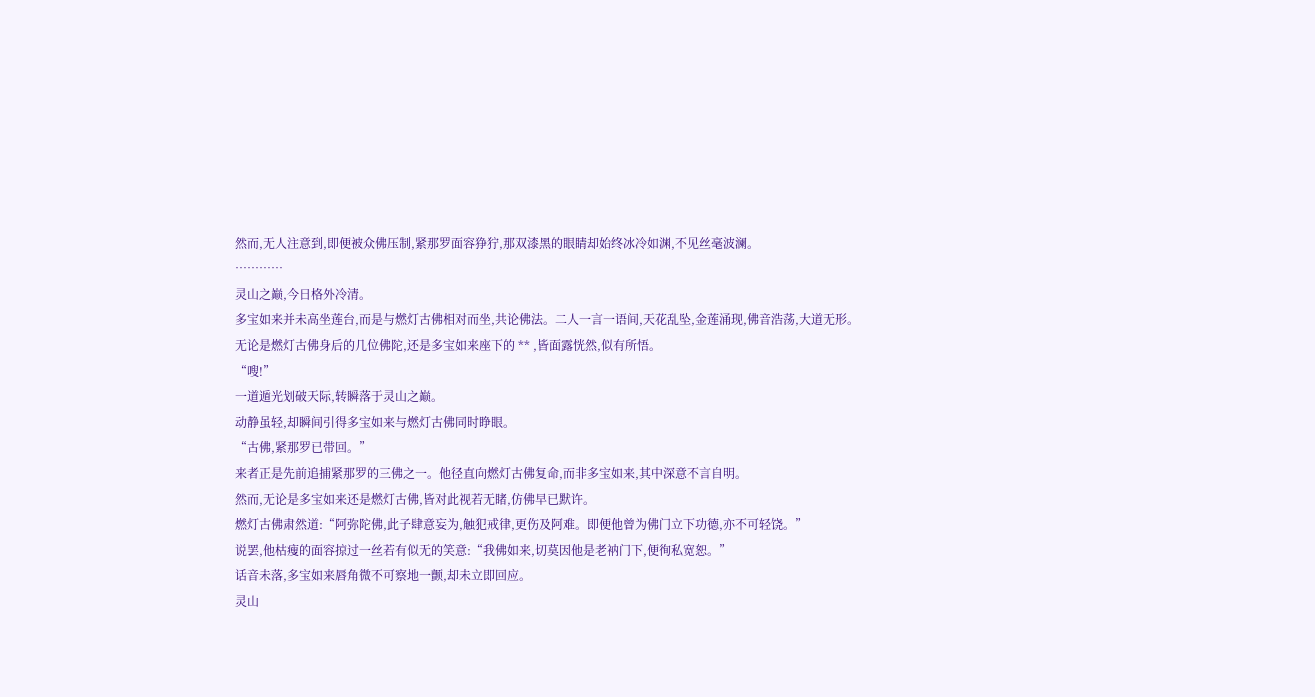然而,无人注意到,即便被众佛压制,紧那罗面容狰狞,那双漆黑的眼睛却始终冰冷如渊,不见丝毫波澜。
…………
灵山之巅,今日格外冷清。
多宝如来并未高坐莲台,而是与燃灯古佛相对而坐,共论佛法。二人一言一语间,天花乱坠,金莲涌现,佛音浩荡,大道无形。
无论是燃灯古佛身后的几位佛陀,还是多宝如来座下的 ** ,皆面露恍然,似有所悟。
“嗖!”
一道遁光划破天际,转瞬落于灵山之巅。
动静虽轻,却瞬间引得多宝如来与燃灯古佛同时睁眼。
“古佛,紧那罗已带回。”
来者正是先前追捕紧那罗的三佛之一。他径直向燃灯古佛复命,而非多宝如来,其中深意不言自明。
然而,无论是多宝如来还是燃灯古佛,皆对此视若无睹,仿佛早已默许。
燃灯古佛肃然道:“阿弥陀佛,此子肆意妄为,触犯戒律,更伤及阿难。即便他曾为佛门立下功德,亦不可轻饶。”
说罢,他枯瘦的面容掠过一丝若有似无的笑意:“我佛如来,切莫因他是老衲门下,便徇私宽恕。”
话音未落,多宝如来唇角微不可察地一颤,却未立即回应。
灵山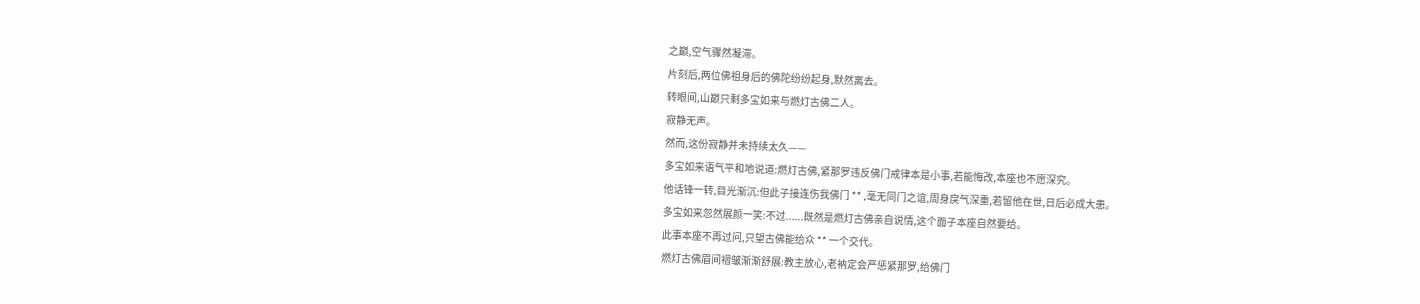之巅,空气骤然凝滞。
片刻后,两位佛祖身后的佛陀纷纷起身,默然离去。
转眼间,山巅只剩多宝如来与燃灯古佛二人。
寂静无声。
然而,这份寂静并未持续太久——
多宝如来语气平和地说道:燃灯古佛,紧那罗违反佛门戒律本是小事,若能悔改,本座也不愿深究。
他话锋一转,目光渐沉:但此子接连伤我佛门 ** ,毫无同门之谊,周身戾气深重,若留他在世,日后必成大患。
多宝如来忽然展颜一笑:不过......既然是燃灯古佛亲自说情,这个面子本座自然要给。
此事本座不再过问,只望古佛能给众 ** 一个交代。
燃灯古佛眉间褶皱渐渐舒展:教主放心,老衲定会严惩紧那罗,给佛门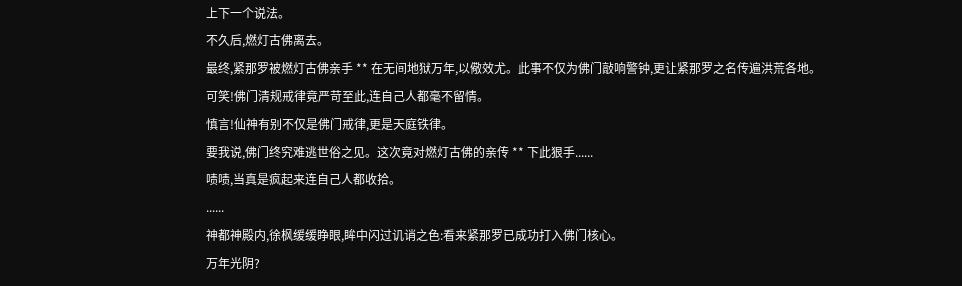上下一个说法。
不久后,燃灯古佛离去。
最终,紧那罗被燃灯古佛亲手 ** 在无间地狱万年,以儆效尤。此事不仅为佛门敲响警钟,更让紧那罗之名传遍洪荒各地。
可笑!佛门清规戒律竟严苛至此,连自己人都毫不留情。
慎言!仙神有别不仅是佛门戒律,更是天庭铁律。
要我说,佛门终究难逃世俗之见。这次竟对燃灯古佛的亲传 ** 下此狠手......
啧啧,当真是疯起来连自己人都收拾。
......
神都神殿内,徐枫缓缓睁眼,眸中闪过讥诮之色:看来紧那罗已成功打入佛门核心。
万年光阴?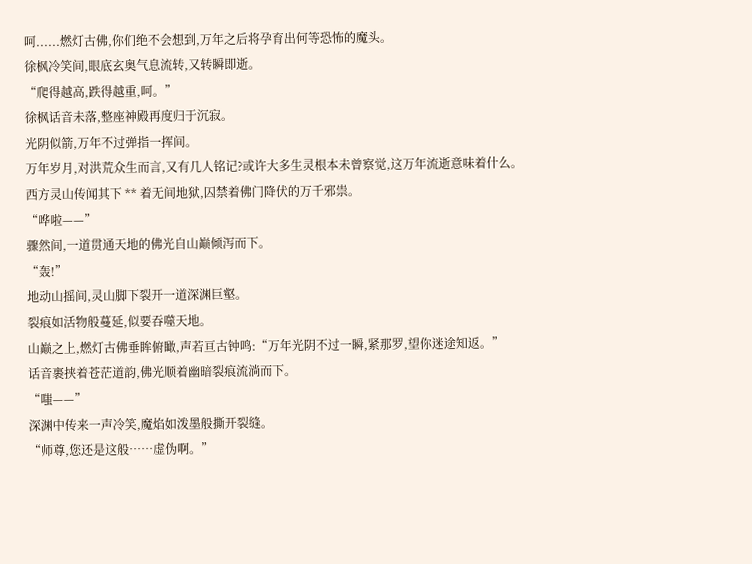呵......燃灯古佛,你们绝不会想到,万年之后将孕育出何等恐怖的魔头。
徐枫冷笑间,眼底玄奥气息流转,又转瞬即逝。
“爬得越高,跌得越重,呵。”
徐枫话音未落,整座神殿再度归于沉寂。
光阴似箭,万年不过弹指一挥间。
万年岁月,对洪荒众生而言,又有几人铭记?或许大多生灵根本未曾察觉,这万年流逝意味着什么。
西方灵山传闻其下 ** 着无间地狱,囚禁着佛门降伏的万千邪祟。
“哗啦——”
骤然间,一道贯通天地的佛光自山巅倾泻而下。
“轰!”
地动山摇间,灵山脚下裂开一道深渊巨壑。
裂痕如活物般蔓延,似要吞噬天地。
山巅之上,燃灯古佛垂眸俯瞰,声若亘古钟鸣:“万年光阴不过一瞬,紧那罗,望你迷途知返。”
话音裹挟着苍茫道韵,佛光顺着幽暗裂痕流淌而下。
“嗤——”
深渊中传来一声冷笑,魔焰如泼墨般撕开裂缝。
“师尊,您还是这般……虚伪啊。”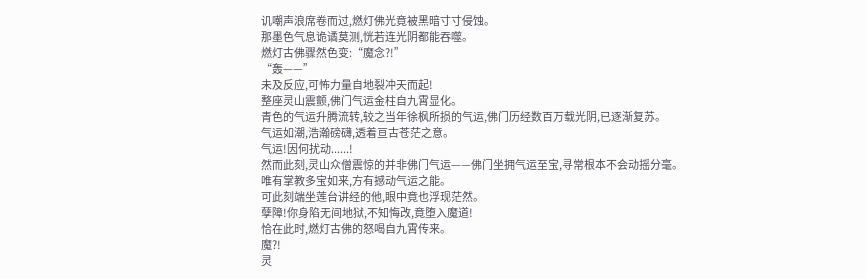讥嘲声浪席卷而过,燃灯佛光竟被黑暗寸寸侵蚀。
那墨色气息诡谲莫测,恍若连光阴都能吞噬。
燃灯古佛骤然色变:“魔念?!”
“轰——”
未及反应,可怖力量自地裂冲天而起!
整座灵山震颤,佛门气运金柱自九霄显化。
青色的气运升腾流转,较之当年徐枫所损的气运,佛门历经数百万载光阴,已逐渐复苏。
气运如潮,浩瀚磅礴,透着亘古苍茫之意。
气运!因何扰动......!
然而此刻,灵山众僧震惊的并非佛门气运——佛门坐拥气运至宝,寻常根本不会动摇分毫。
唯有掌教多宝如来,方有撼动气运之能。
可此刻端坐莲台讲经的他,眼中竟也浮现茫然。
孽障!你身陷无间地狱,不知悔改,竟堕入魔道!
恰在此时,燃灯古佛的怒喝自九霄传来。
魔?!
灵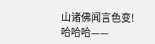山诸佛闻言色变!
哈哈哈——